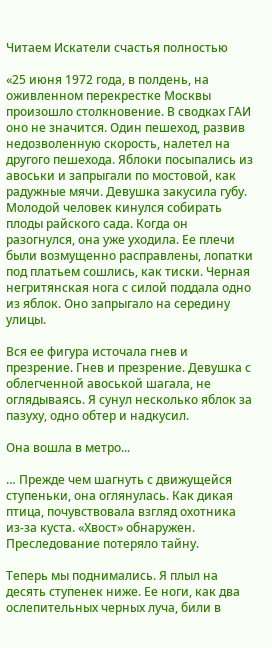Читаем Искатели счастья полностью

«25 июня 1972 года, в полдень, на оживленном перекрестке Москвы произошло столкновение. В сводках ГАИ оно не значится. Один пешеход, развив недозволенную скорость, налетел на другого пешехода. Яблоки посыпались из авоськи и запрыгали по мостовой, как радужные мячи. Девушка закусила губу. Молодой человек кинулся собирать плоды райского сада. Когда он разогнулся, она уже уходила. Ее плечи были возмущенно расправлены, лопатки под платьем сошлись, как тиски. Черная негритянская нога с силой поддала одно из яблок. Оно запрыгало на середину улицы.

Вся ее фигура источала гнев и презрение. Гнев и презрение. Девушка с облегченной авоськой шагала, не оглядываясь. Я сунул несколько яблок за пазуху, одно обтер и надкусил.

Она вошла в метро...

… Прежде чем шагнуть с движущейся ступеньки, она оглянулась. Как дикая птица, почувствовала взгляд охотника из-за куста. «Хвост» обнаружен. Преследование потеряло тайну.

Теперь мы поднимались. Я плыл на десять ступенек ниже. Ее ноги, как два ослепительных черных луча, били в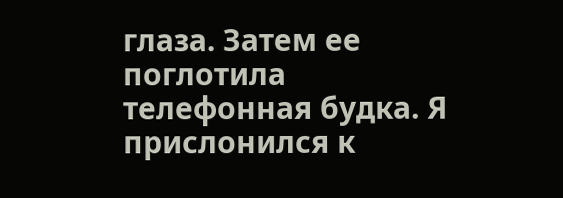глаза. Затем ее поглотила телефонная будка. Я прислонился к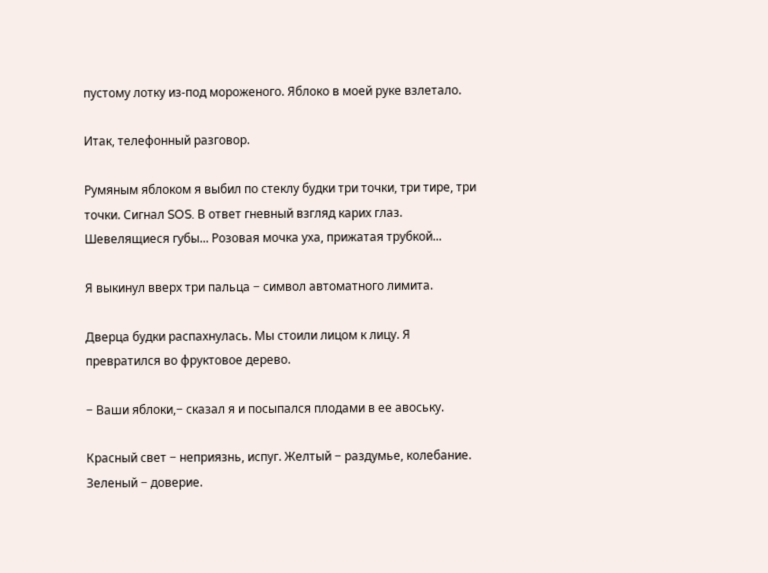пустому лотку из-под мороженого. Яблоко в моей руке взлетало.

Итак, телефонный разговор.

Румяным яблоком я выбил по стеклу будки три точки, три тире, три точки. Сигнал SOS. В ответ гневный взгляд карих глаз. Шевелящиеся губы... Розовая мочка уха, прижатая трубкой...

Я выкинул вверх три пальца − символ автоматного лимита.

Дверца будки распахнулась. Мы стоили лицом к лицу. Я превратился во фруктовое дерево.

− Ваши яблоки,− сказал я и посыпался плодами в ее авоську.

Красный свет − неприязнь, испуг. Желтый − раздумье, колебание. Зеленый − доверие.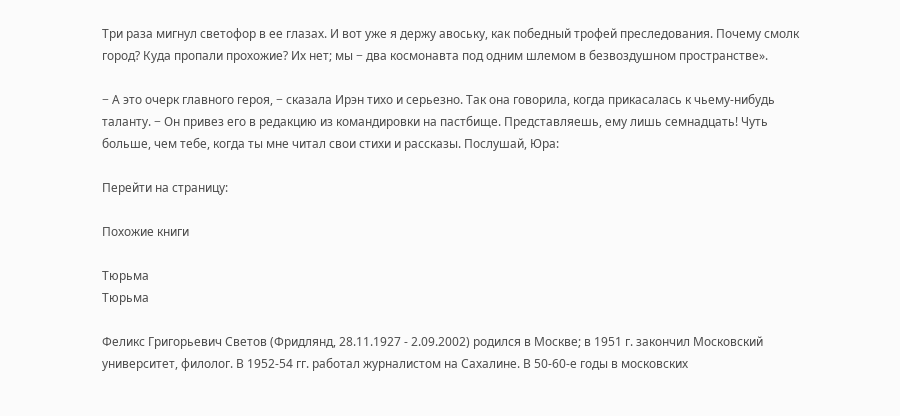Три раза мигнул светофор в ее глазах. И вот уже я держу авоську, как победный трофей преследования. Почему смолк город? Куда пропали прохожие? Их нет; мы − два космонавта под одним шлемом в безвоздушном пространстве».

− А это очерк главного героя, − сказала Ирэн тихо и серьезно. Так она говорила, когда прикасалась к чьему-нибудь таланту. − Он привез его в редакцию из командировки на пастбище. Представляешь, ему лишь семнадцать! Чуть больше, чем тебе, когда ты мне читал свои стихи и рассказы. Послушай, Юра:

Перейти на страницу:

Похожие книги

Тюрьма
Тюрьма

Феликс Григорьевич Светов (Фридлянд, 28.11.1927 - 2.09.2002) родился в Москве; в 1951 г. закончил Московский университет, филолог. В 1952-54 гг. работал журналистом на Сахалине. В 50-60-е годы в московских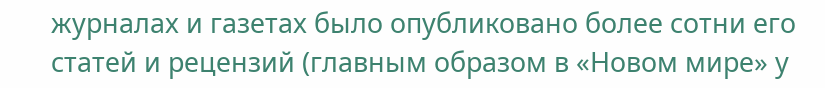журналах и газетах было опубликовано более сотни его статей и рецензий (главным образом в «Новом мире» у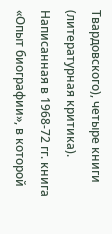Твардовского), четыре книги (литературная критика). Написанная в 1968-72 гг. книга «Опыт биографии», в которой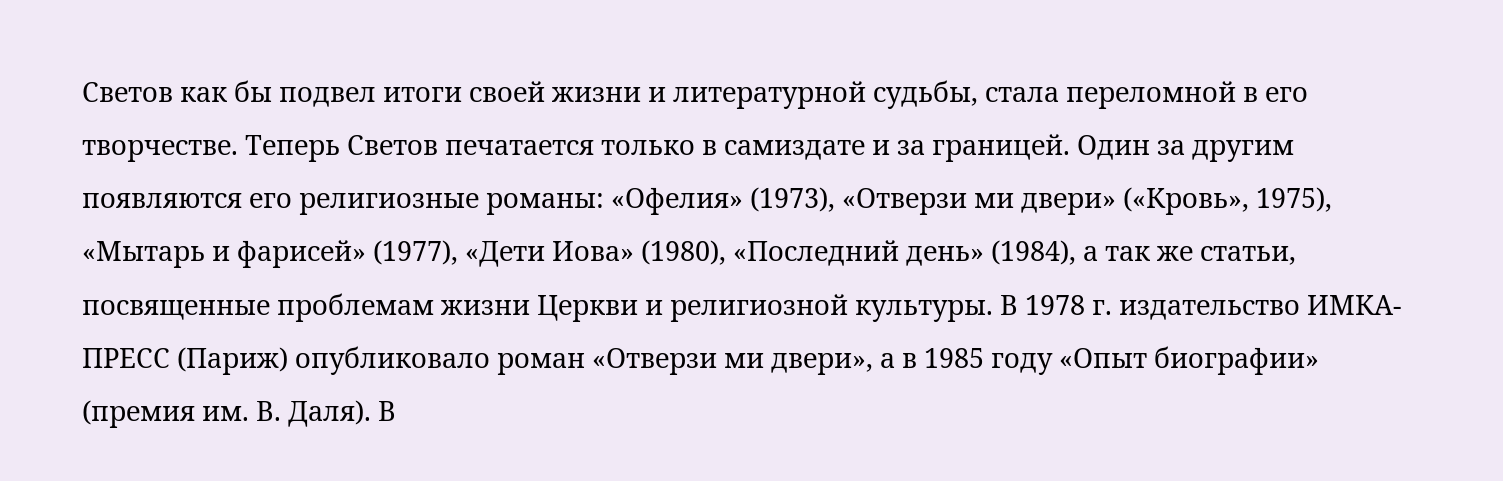Светов как бы подвел итоги своей жизни и литературной судьбы, стала переломной в его творчестве. Теперь Светов печатается только в самиздате и за границей. Один за другим появляются его религиозные романы: «Офелия» (1973), «Отверзи ми двери» («Кровь», 1975), «Мытарь и фарисей» (1977), «Дети Иова» (1980), «Последний день» (1984), а так же статьи, посвященные проблемам жизни Церкви и религиозной культуры. В 1978 г. издательство ИМКА-ПРЕСС (Париж) опубликовало роман «Отверзи ми двери», а в 1985 году «Опыт биографии» (премия им. В. Даля). В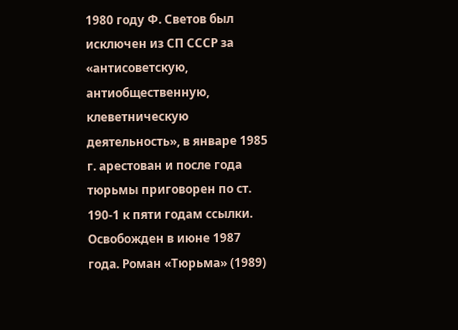1980 году Ф. Светов был исключен из СП СССР за «антисоветскую, антиобщественную, клеветническую деятельность», в январе 1985 г. арестован и после года тюрьмы приговорен по ст. 190-1 к пяти годам ссылки. Освобожден в июне 1987 года. Роман «Тюрьма» (1989)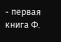- первая книга Ф.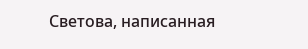Светова, написанная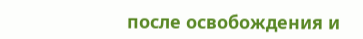после освобождения и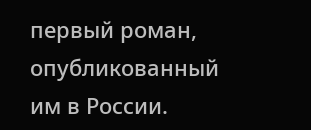первый роман, опубликованный им в России.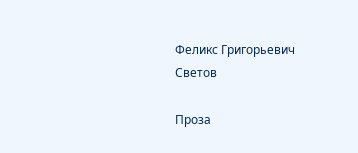Феликс Григорьевич Светов

Проза